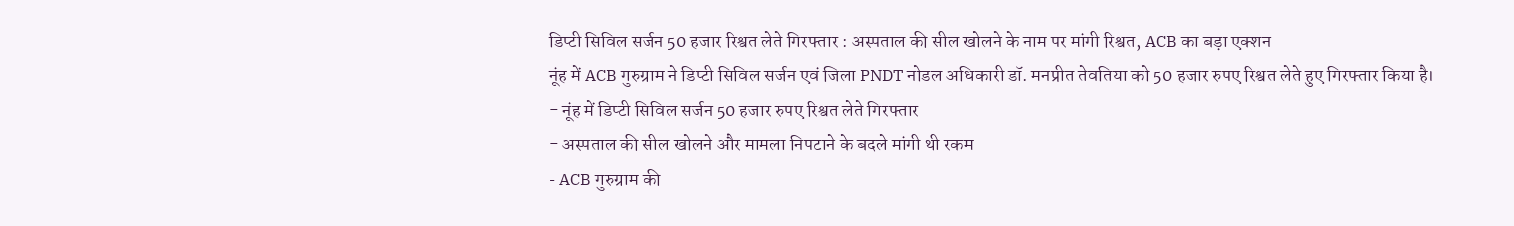डिप्टी सिविल सर्जन 50 हजार रिश्वत लेते गिरफ्तार : अस्पताल की सील खोलने के नाम पर मांगी रिश्वत, ACB का बड़ा एक्शन
नूंह में ACB गुरुग्राम ने डिप्टी सिविल सर्जन एवं जिला PNDT नोडल अधिकारी डॉ. मनप्रीत तेवतिया को 50 हजार रुपए रिश्वत लेते हुए गिरफ्तार किया है।
- नूंह में डिप्टी सिविल सर्जन 50 हजार रुपए रिश्वत लेते गिरफ्तार
- अस्पताल की सील खोलने और मामला निपटाने के बदले मांगी थी रकम
- ACB गुरुग्राम की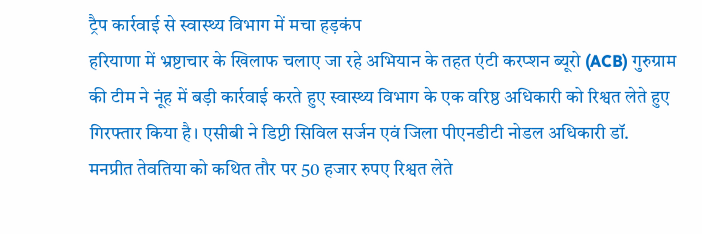ट्रैप कार्रवाई से स्वास्थ्य विभाग में मचा हड़कंप
हरियाणा में भ्रष्टाचार के खिलाफ चलाए जा रहे अभियान के तहत एंटी करप्शन ब्यूरो (ACB) गुरुग्राम की टीम ने नूंह में बड़ी कार्रवाई करते हुए स्वास्थ्य विभाग के एक वरिष्ठ अधिकारी को रिश्वत लेते हुए गिरफ्तार किया है। एसीबी ने डिप्टी सिविल सर्जन एवं जिला पीएनडीटी नोडल अधिकारी डॉ. मनप्रीत तेवतिया को कथित तौर पर 50 हजार रुपए रिश्वत लेते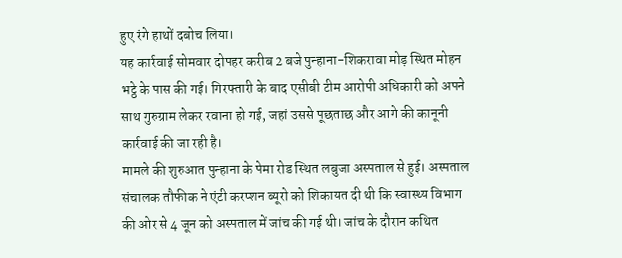हुए रंगे हाथों दबोच लिया।
यह कार्रवाई सोमवार दोपहर करीब 2 बजे पुन्हाना-शिकरावा मोड़ स्थित मोहन भट्ठे के पास की गई। गिरफ्तारी के बाद एसीबी टीम आरोपी अधिकारी को अपने साथ गुरुग्राम लेकर रवाना हो गई, जहां उससे पूछताछ और आगे की कानूनी कार्रवाई की जा रही है।
मामले की शुरुआत पुन्हाना के पेमा रोड स्थित लबुजा अस्पताल से हुई। अस्पताल संचालक तौफीक ने एंटी करप्शन ब्यूरो को शिकायत दी थी कि स्वास्थ्य विभाग की ओर से 4 जून को अस्पताल में जांच की गई थी। जांच के दौरान कथित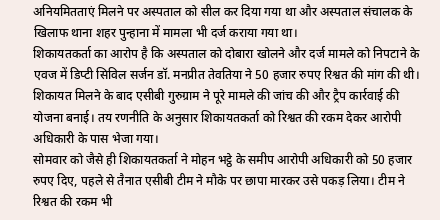अनियमितताएं मिलने पर अस्पताल को सील कर दिया गया था और अस्पताल संचालक के खिलाफ थाना शहर पुन्हाना में मामला भी दर्ज कराया गया था।
शिकायतकर्ता का आरोप है कि अस्पताल को दोबारा खोलने और दर्ज मामले को निपटाने के एवज में डिप्टी सिविल सर्जन डॉ. मनप्रीत तेवतिया ने 50 हजार रुपए रिश्वत की मांग की थी।
शिकायत मिलने के बाद एसीबी गुरुग्राम ने पूरे मामले की जांच की और ट्रैप कार्रवाई की योजना बनाई। तय रणनीति के अनुसार शिकायतकर्ता को रिश्वत की रकम देकर आरोपी अधिकारी के पास भेजा गया।
सोमवार को जैसे ही शिकायतकर्ता ने मोहन भट्ठे के समीप आरोपी अधिकारी को 50 हजार रुपए दिए, पहले से तैनात एसीबी टीम ने मौके पर छापा मारकर उसे पकड़ लिया। टीम ने रिश्वत की रकम भी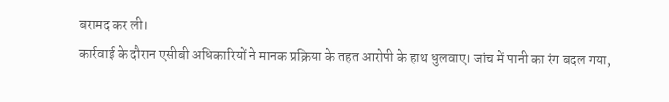बरामद कर ली।
कार्रवाई के दौरान एसीबी अधिकारियों ने मानक प्रक्रिया के तहत आरोपी के हाथ धुलवाए। जांच में पानी का रंग बदल गया,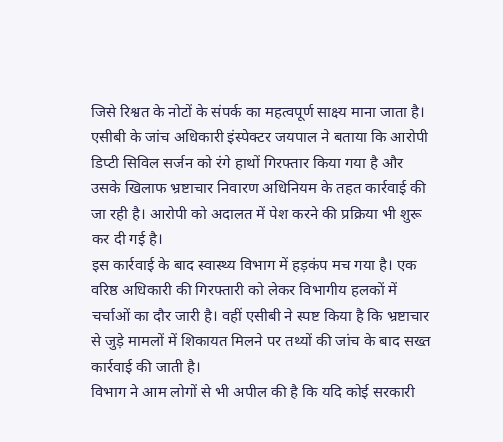जिसे रिश्वत के नोटों के संपर्क का महत्वपूर्ण साक्ष्य माना जाता है।
एसीबी के जांच अधिकारी इंस्पेक्टर जयपाल ने बताया कि आरोपी डिप्टी सिविल सर्जन को रंगे हाथों गिरफ्तार किया गया है और उसके खिलाफ भ्रष्टाचार निवारण अधिनियम के तहत कार्रवाई की जा रही है। आरोपी को अदालत में पेश करने की प्रक्रिया भी शुरू कर दी गई है।
इस कार्रवाई के बाद स्वास्थ्य विभाग में हड़कंप मच गया है। एक वरिष्ठ अधिकारी की गिरफ्तारी को लेकर विभागीय हलकों में चर्चाओं का दौर जारी है। वहीं एसीबी ने स्पष्ट किया है कि भ्रष्टाचार से जुड़े मामलों में शिकायत मिलने पर तथ्यों की जांच के बाद सख्त कार्रवाई की जाती है।
विभाग ने आम लोगों से भी अपील की है कि यदि कोई सरकारी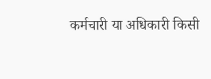कर्मचारी या अधिकारी किसी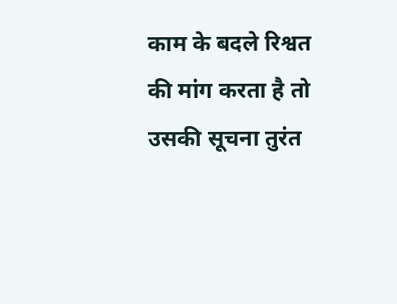काम के बदले रिश्वत की मांग करता है तो उसकी सूचना तुरंत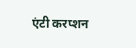एंटी करप्शन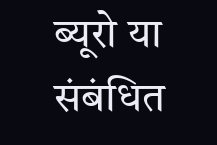ब्यूरो या संबंधित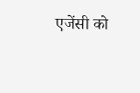एजेंसी को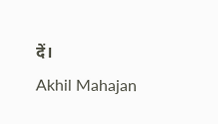दें।
Akhil Mahajan